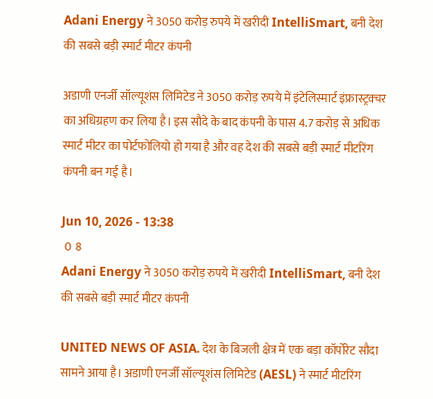Adani Energy ने 3050 करोड़ रुपये में खरीदी IntelliSmart, बनी देश की सबसे बड़ी स्मार्ट मीटर कंपनी

अडाणी एनर्जी सॉल्यूशंस लिमिटेड ने 3050 करोड़ रुपये में इंटेलिस्मार्ट इंफ्रास्ट्रक्चर का अधिग्रहण कर लिया है। इस सौदे के बाद कंपनी के पास 4.7 करोड़ से अधिक स्मार्ट मीटर का पोर्टफोलियो हो गया है और वह देश की सबसे बड़ी स्मार्ट मीटरिंग कंपनी बन गई है।

Jun 10, 2026 - 13:38
 0  8
Adani Energy ने 3050 करोड़ रुपये में खरीदी IntelliSmart, बनी देश की सबसे बड़ी स्मार्ट मीटर कंपनी

UNITED NEWS OF ASIA. देश के बिजली क्षेत्र में एक बड़ा कॉर्पोरेट सौदा सामने आया है। अडाणी एनर्जी सॉल्यूशंस लिमिटेड (AESL) ने स्मार्ट मीटरिंग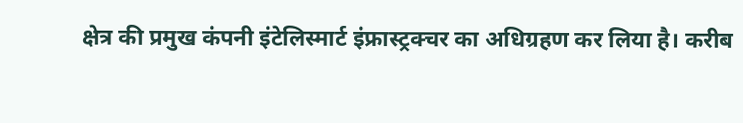क्षेत्र की प्रमुख कंपनी इंटेलिस्मार्ट इंफ्रास्ट्रक्चर का अधिग्रहण कर लिया है। करीब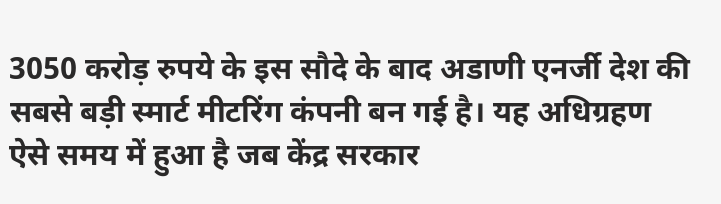3050 करोड़ रुपये के इस सौदे के बाद अडाणी एनर्जी देश की सबसे बड़ी स्मार्ट मीटरिंग कंपनी बन गई है। यह अधिग्रहण ऐसे समय में हुआ है जब केंद्र सरकार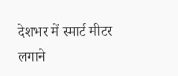देशभर में स्मार्ट मीटर लगाने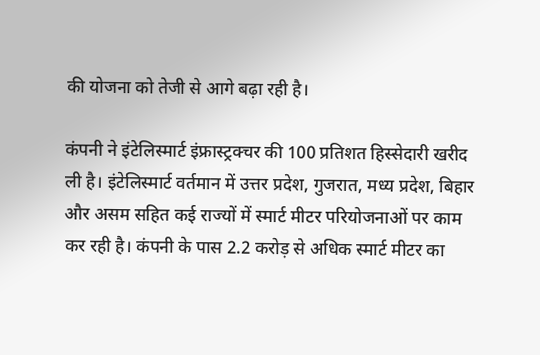की योजना को तेजी से आगे बढ़ा रही है।

कंपनी ने इंटेलिस्मार्ट इंफ्रास्ट्रक्चर की 100 प्रतिशत हिस्सेदारी खरीद ली है। इंटेलिस्मार्ट वर्तमान में उत्तर प्रदेश, गुजरात, मध्य प्रदेश, बिहार और असम सहित कई राज्यों में स्मार्ट मीटर परियोजनाओं पर काम कर रही है। कंपनी के पास 2.2 करोड़ से अधिक स्मार्ट मीटर का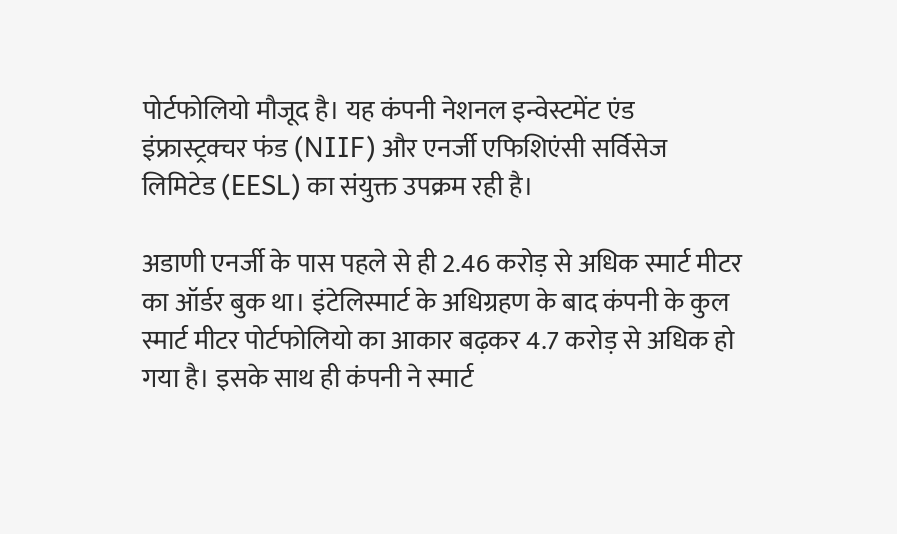पोर्टफोलियो मौजूद है। यह कंपनी नेशनल इन्वेस्टमेंट एंड इंफ्रास्ट्रक्चर फंड (NIIF) और एनर्जी एफिशिएंसी सर्विसेज लिमिटेड (EESL) का संयुक्त उपक्रम रही है।

अडाणी एनर्जी के पास पहले से ही 2.46 करोड़ से अधिक स्मार्ट मीटर का ऑर्डर बुक था। इंटेलिस्मार्ट के अधिग्रहण के बाद कंपनी के कुल स्मार्ट मीटर पोर्टफोलियो का आकार बढ़कर 4.7 करोड़ से अधिक हो गया है। इसके साथ ही कंपनी ने स्मार्ट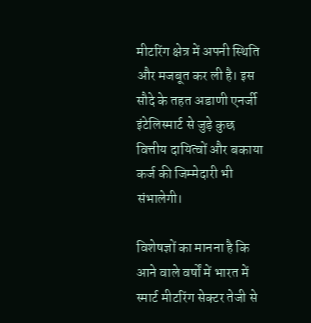मीटरिंग क्षेत्र में अपनी स्थिति और मजबूत कर ली है। इस सौदे के तहत अडाणी एनर्जी इंटेलिस्मार्ट से जुड़े कुछ वित्तीय दायित्वों और बकाया कर्ज की जिम्मेदारी भी संभालेगी।

विशेषज्ञों का मानना है कि आने वाले वर्षों में भारत में स्मार्ट मीटरिंग सेक्टर तेजी से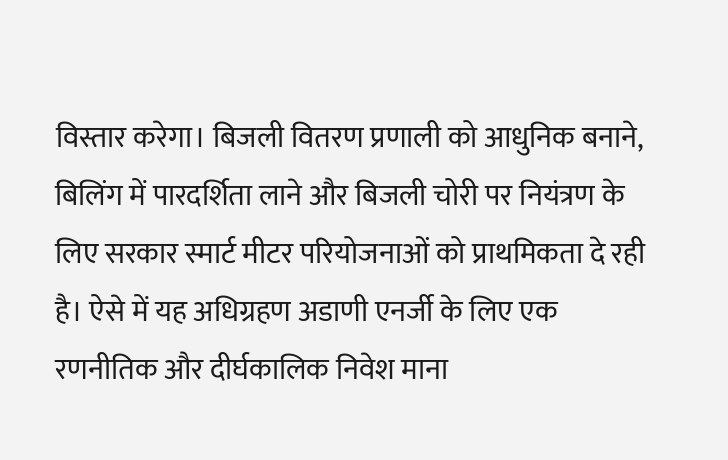विस्तार करेगा। बिजली वितरण प्रणाली को आधुनिक बनाने, बिलिंग में पारदर्शिता लाने और बिजली चोरी पर नियंत्रण के लिए सरकार स्मार्ट मीटर परियोजनाओं को प्राथमिकता दे रही है। ऐसे में यह अधिग्रहण अडाणी एनर्जी के लिए एक रणनीतिक और दीर्घकालिक निवेश माना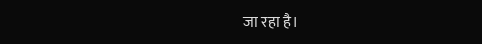जा रहा है।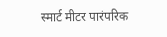स्मार्ट मीटर पारंपरिक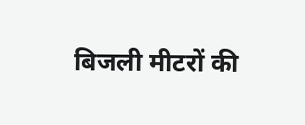बिजली मीटरों की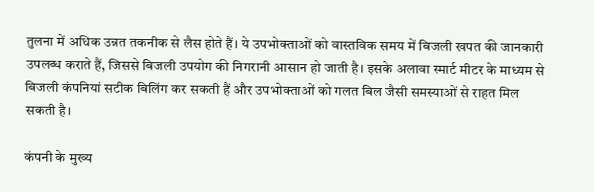तुलना में अधिक उन्नत तकनीक से लैस होते हैं। ये उपभोक्ताओं को वास्तविक समय में बिजली खपत की जानकारी उपलब्ध कराते हैं, जिससे बिजली उपयोग की निगरानी आसान हो जाती है। इसके अलावा स्मार्ट मीटर के माध्यम से बिजली कंपनियां सटीक बिलिंग कर सकती हैं और उपभोक्ताओं को गलत बिल जैसी समस्याओं से राहत मिल सकती है।

कंपनी के मुख्य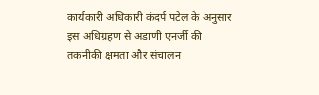कार्यकारी अधिकारी कंदर्प पटेल के अनुसार इस अधिग्रहण से अडाणी एनर्जी की तकनीकी क्षमता और संचालन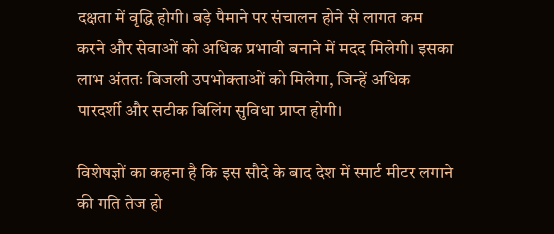दक्षता में वृद्धि होगी। बड़े पैमाने पर संचालन होने से लागत कम करने और सेवाओं को अधिक प्रभावी बनाने में मदद मिलेगी। इसका लाभ अंततः बिजली उपभोक्ताओं को मिलेगा, जिन्हें अधिक पारदर्शी और सटीक बिलिंग सुविधा प्राप्त होगी।

विशेषज्ञों का कहना है कि इस सौदे के बाद देश में स्मार्ट मीटर लगाने की गति तेज हो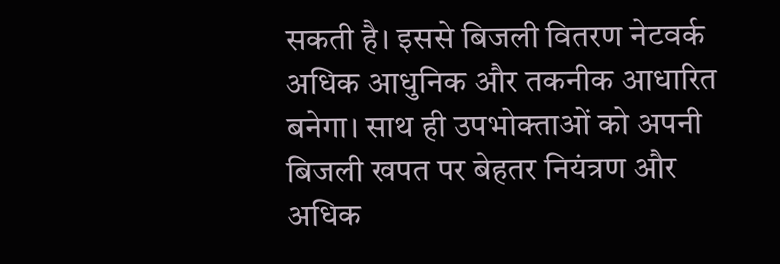सकती है। इससे बिजली वितरण नेटवर्क अधिक आधुनिक और तकनीक आधारित बनेगा। साथ ही उपभोक्ताओं को अपनी बिजली खपत पर बेहतर नियंत्रण और अधिक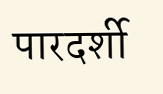पारदर्शी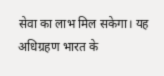सेवा का लाभ मिल सकेगा। यह अधिग्रहण भारत के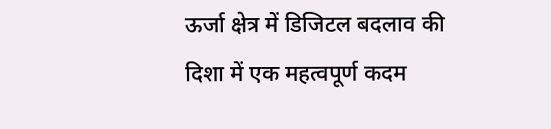ऊर्जा क्षेत्र में डिजिटल बदलाव की दिशा में एक महत्वपूर्ण कदम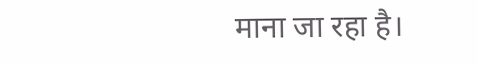माना जा रहा है।